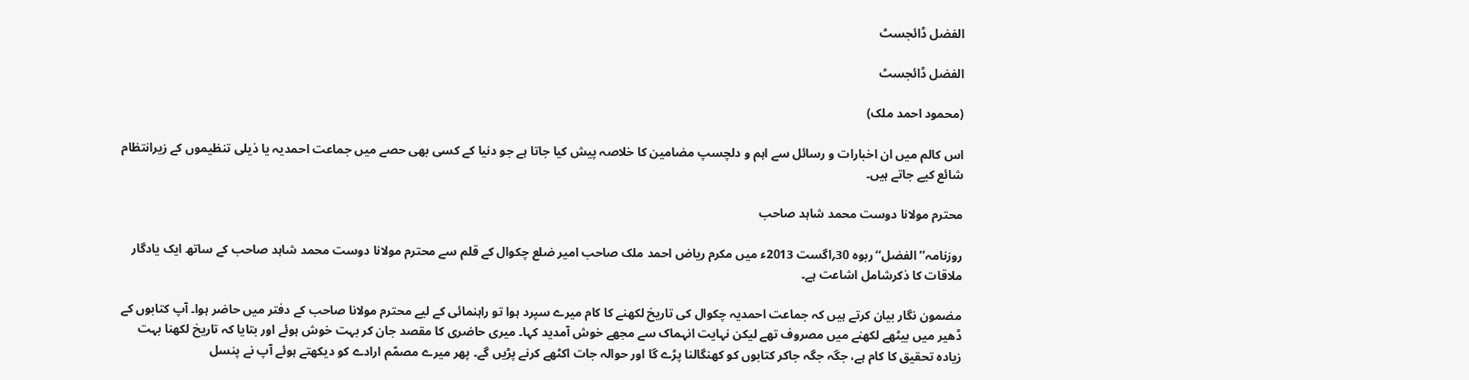الفضل ڈائجسٹ

الفضل ڈائجسٹ

(محمود احمد ملک)

اس کالم میں ان اخبارات و رسائل سے اہم و دلچسپ مضامین کا خلاصہ پیش کیا جاتا ہے جو دنیا کے کسی بھی حصے میں جماعت احمدیہ یا ذیلی تنظیموں کے زیرانتظام شائع کیے جاتے ہیں۔

محترم مولانا دوست محمد شاہد صاحب

روزنامہ’’الفضل‘‘ربوہ 30؍اگست 2013ء میں مکرم ریاض احمد ملک صاحب امیر ضلع چکوال کے قلم سے محترم مولانا دوست محمد شاہد صاحب کے ساتھ ایک یادگار ملاقات کا ذکرشامل اشاعت ہے۔

مضمون نگار بیان کرتے ہیں کہ جماعت احمدیہ چکوال کی تاریخ لکھنے کا کام میرے سپرد ہوا تو راہنمائی کے لیے محترم مولانا صاحب کے دفتر میں حاضر ہوا۔ آپ کتابوں کے ڈھیر میں بیٹھے لکھنے میں مصروف تھے لیکن نہایت انہماک سے مجھے خوش آمدید کہا۔ میری حاضری کا مقصد جان کر بہت خوش ہوئے اور بتایا کہ تاریخ لکھنا بہت زیادہ تحقیق کا کام ہے، جگہ جگہ جاکر کتابوں کو کھنگالنا پڑے گا اور حوالہ جات اکٹھے کرنے پڑیں گے۔ پھر میرے مصمّم ارادے کو دیکھتے ہوئے آپ نے پنسل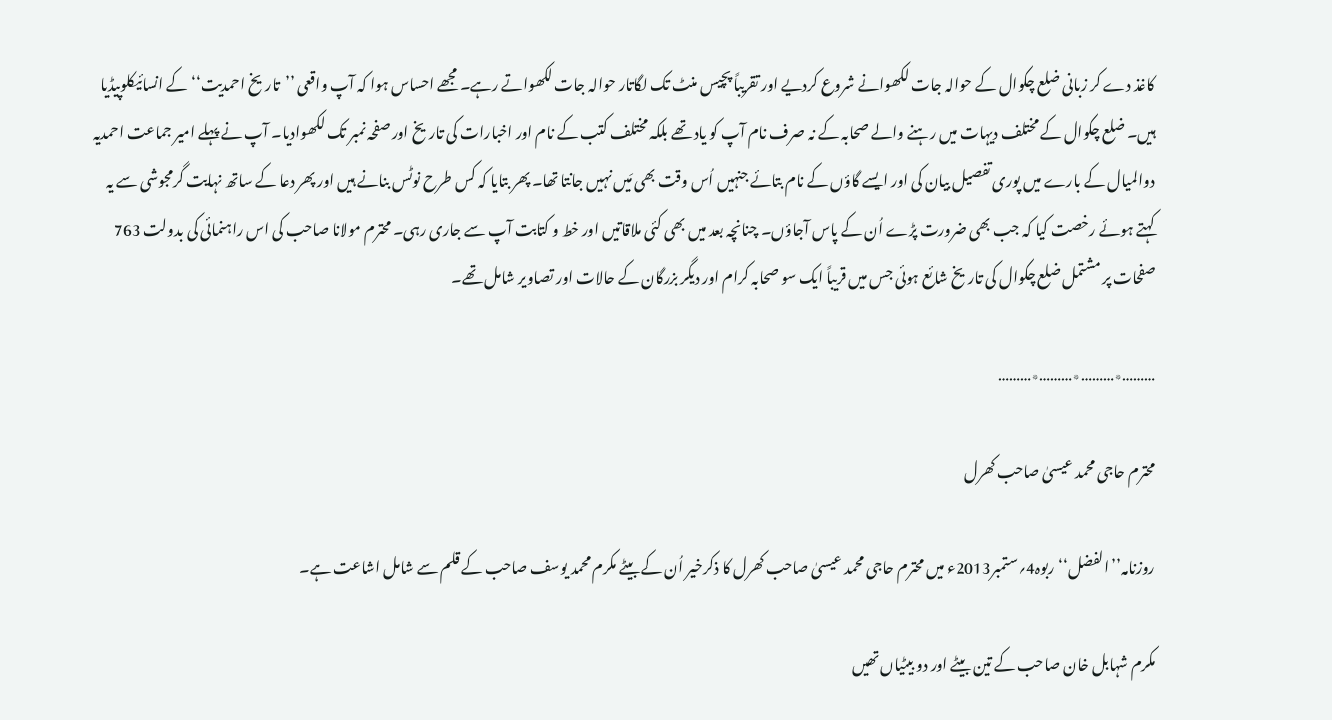کاغذ دے کر زبانی ضلع چکوال کے حوالہ جات لکھوانے شروع کردیے اور تقریباً پچیس منٹ تک لگاتار حوالہ جات لکھواتے رہے۔ مجھے احساس ہوا کہ آپ واقعی ’’تاریخ احمدیت‘‘ کے انسائیکلوپیڈیا ہیں۔ ضلع چکوال کے مختلف دیہات میں رہنے والے صحابہ کے نہ صرف نام آپ کو یاد تھے بلکہ مختلف کتب کے نام اور اخبارات کی تاریخ اور صفحہ نمبر تک لکھوادیا۔ آپ نے پہلے امیر جماعت احمدیہ دوالمیال کے بارے میں پوری تفصیل بیان کی اور ایسے گاؤں کے نام بتائے جنہیں اُس وقت بھی مَیں نہیں جانتا تھا۔ پھر بتایا کہ کس طرح نوٹس بنانے ہیں اور پھر دعا کے ساتھ نہایت گرمجوشی سے یہ کہتے ہوئے رخصت کیا کہ جب بھی ضرورت پڑے اُن کے پاس آجاؤں۔ چنانچہ بعد میں بھی کئی ملاقاتیں اور خط و کتابت آپ سے جاری رہی۔ محترم مولانا صاحب کی اس راہنمائی کی بدولت 763 صفحات پر مشتمل ضلع چکوال کی تاریخ شائع ہوئی جس میں قریباً ایک سو صحابہ کرام اور دیگر بزرگان کے حالات اور تصاویر شامل تھے۔

………٭………٭………٭………

محترم حاجی محمد عیسیٰ صاحب کھرل

روزنامہ’’الفضل‘‘ربوہ4؍ستمبر2013ء میں محترم حاجی محمد عیسیٰ صاحب کھرل کا ذکرخیر اُن کے بیٹے مکرم محمد یوسف صاحب کے قلم سے شامل اشاعت ہے۔

مکرم شہابل خان صاحب کے تین بیٹے اور دو بیٹیاں تھیں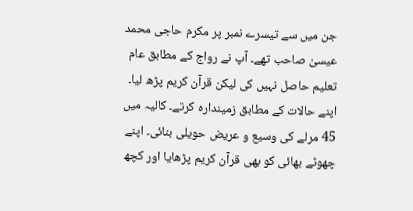جن میں سے تیسرے نمبر پر مکرم حاجی محمد عیسیٰ صاحب تھے۔ آپ نے رواج کے مطابق عام تعلیم حاصل نہیں کی لیکن قرآن کریم پڑھ لیا۔ اپنے حالات کے مطابق زمیندارہ کرتے۔ کالیہ میں 45 مرلے کی وسیع و عریض حویلی بنائی۔ اپنے چھوٹے بھائی کو بھی قرآن کریم پڑھایا اور کچھ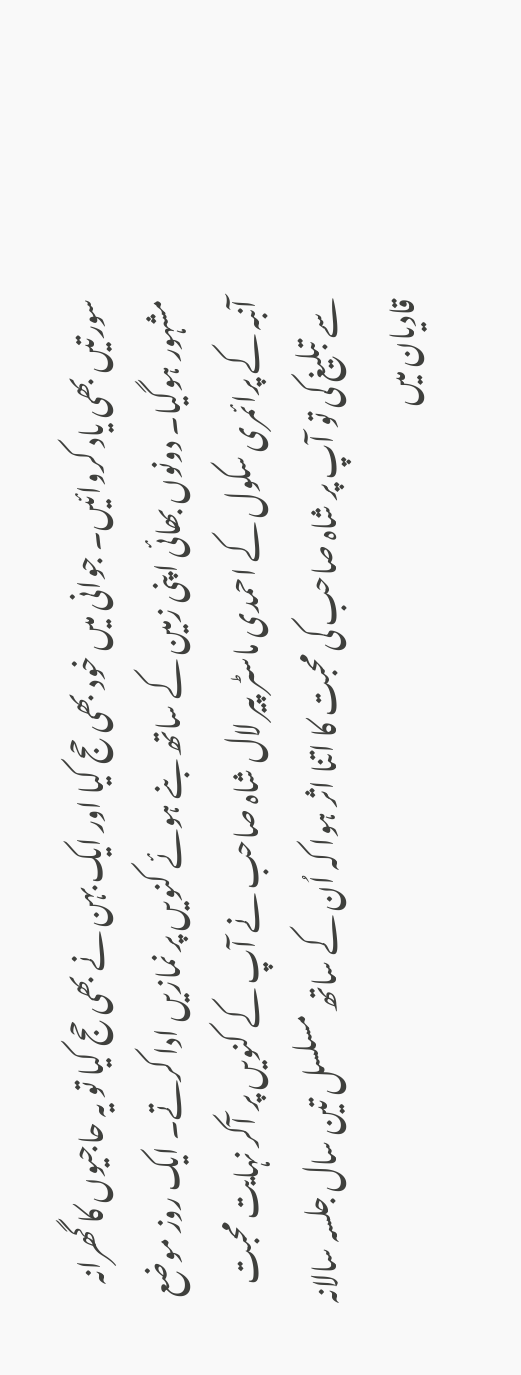سورتیں بھی یاد کروائیں۔ جوانی میں خود بھی حج کیا اور ایک بہن نے بھی حج کیا تو یہ حاجیوں کا گھرانہ مشہور ہوگیا۔ دونوں بھائی اپنی زمین کے ساتھ بنے ہوئے کنویں پر نمازیں ادا کرتے۔ ایک روز موضع آنبہ کے پرائمری سکول کے احمدی ماسٹر پیر لال شاہ صاحب نے آپ کے کنویں پر آکر نہایت محبت سے تبلیغ کی تو آپ پر شاہ صاحب کی محبت کا اتنا اثر ہوا کہ اُن کے ساتھ مسلسل تین سال جلسہ سالانہ قادیان میں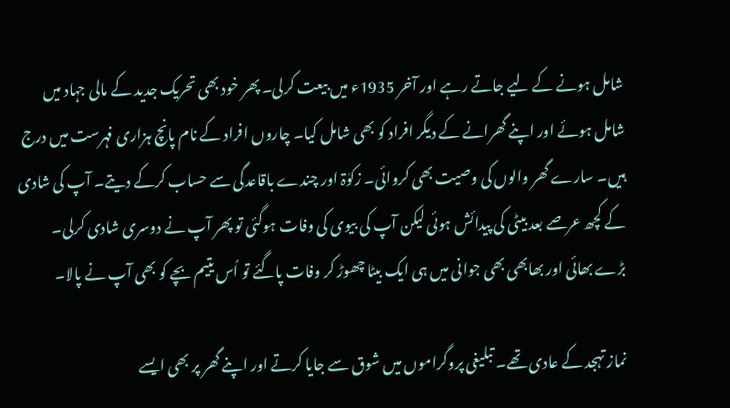شامل ہونے کے لیے جاتے رہے اور آخر 1935ء میں بیعت کرلی۔ پھر خود بھی تحریک جدید کے مالی جہاد میں شامل ہوئے اور اپنے گھرانے کے دیگر افراد کو بھی شامل کیا۔ چاروں افراد کے نام پانچ ہزاری فہرست میں درج ہیں۔ سارے گھر والوں کی وصیت بھی کروائی۔ زکوٰۃ اور چندے باقاعدگی سے حساب کرکے دیتے۔ آپ کی شادی کے کچھ عرصے بعد بیٹی کی پیدائش ہوئی لیکن آپ کی بیوی کی وفات ہوگئی تو پھر آپ نے دوسری شادی کرلی۔ بڑے بھائی اور بھابھی بھی جوانی میں ہی ایک بیٹا چھوڑ کر وفات پاگئے تو اُس یتیم بچے کو بھی آپ نے پالا۔

نماز تہجد کے عادی تھے۔ تبلیغی پروگراموں میں شوق سے جایا کرتے اور اپنے گھر پر بھی ایسے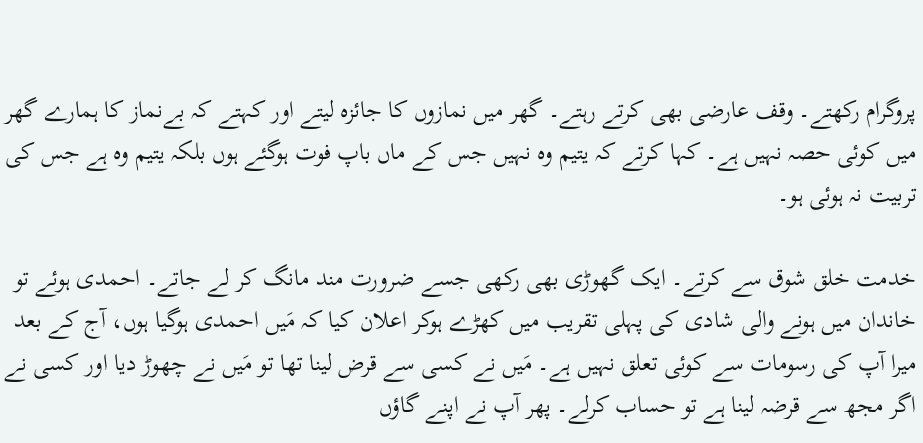پروگرام رکھتے۔ وقف عارضی بھی کرتے رہتے۔ گھر میں نمازوں کا جائزہ لیتے اور کہتے کہ بےنماز کا ہمارے گھر میں کوئی حصہ نہیں ہے۔ کہا کرتے کہ یتیم وہ نہیں جس کے ماں باپ فوت ہوگئے ہوں بلکہ یتیم وہ ہے جس کی تربیت نہ ہوئی ہو۔

خدمت خلق شوق سے کرتے۔ ایک گھوڑی بھی رکھی جسے ضرورت مند مانگ کر لے جاتے۔ احمدی ہوئے تو خاندان میں ہونے والی شادی کی پہلی تقریب میں کھڑے ہوکر اعلان کیا کہ مَیں احمدی ہوگیا ہوں، آج کے بعد میرا آپ کی رسومات سے کوئی تعلق نہیں ہے۔ مَیں نے کسی سے قرض لینا تھا تو مَیں نے چھوڑ دیا اور کسی نے اگر مجھ سے قرضہ لینا ہے تو حساب کرلے۔ پھر آپ نے اپنے گاؤں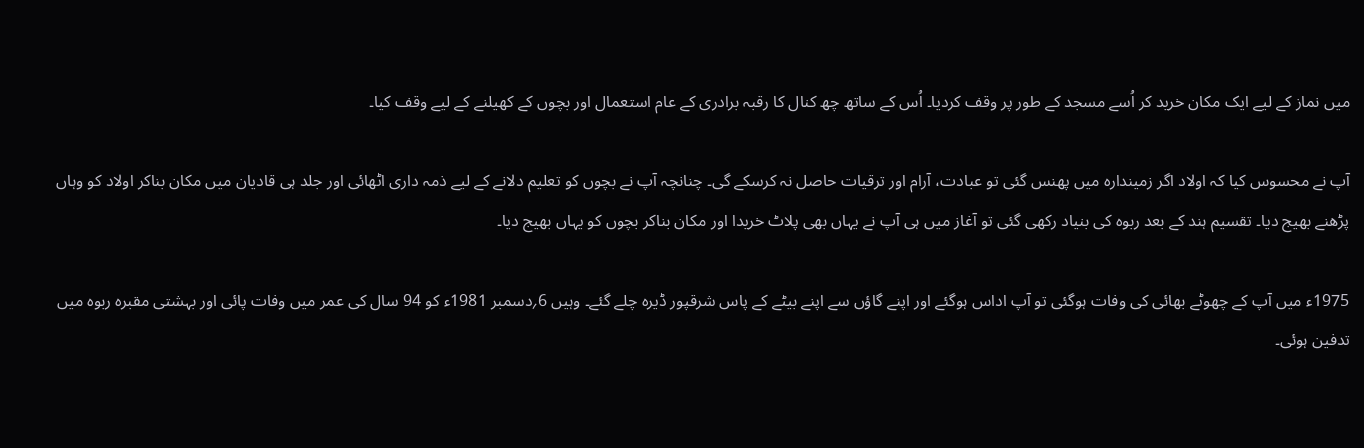میں نماز کے لیے ایک مکان خرید کر اُسے مسجد کے طور پر وقف کردیا۔ اُس کے ساتھ چھ کنال کا رقبہ برادری کے عام استعمال اور بچوں کے کھیلنے کے لیے وقف کیا۔

آپ نے محسوس کیا کہ اولاد اگر زمیندارہ میں پھنس گئی تو عبادت، آرام اور ترقیات حاصل نہ کرسکے گی۔ چنانچہ آپ نے بچوں کو تعلیم دلانے کے لیے ذمہ داری اٹھائی اور جلد ہی قادیان میں مکان بناکر اولاد کو وہاں پڑھنے بھیج دیا۔ تقسیم ہند کے بعد ربوہ کی بنیاد رکھی گئی تو آغاز میں ہی آپ نے یہاں بھی پلاٹ خریدا اور مکان بناکر بچوں کو یہاں بھیج دیا۔

1975ء میں آپ کے چھوٹے بھائی کی وفات ہوگئی تو آپ اداس ہوگئے اور اپنے گاؤں سے اپنے بیٹے کے پاس شرقپور ڈیرہ چلے گئے۔ وہیں 6؍دسمبر 1981ء کو 94 سال کی عمر میں وفات پائی اور بہشتی مقبرہ ربوہ میں تدفین ہوئی۔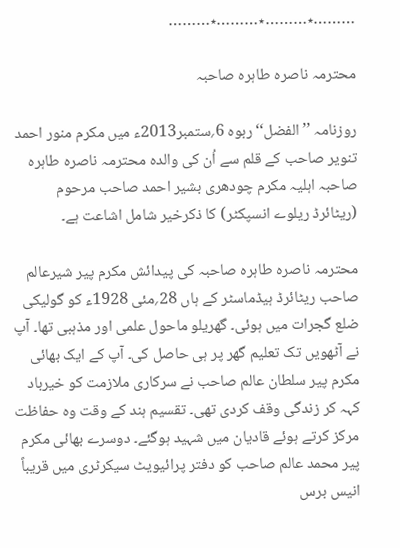………٭………٭………٭………

محترمہ ناصرہ طاہرہ صاحبہ

روزنامہ ’’الفضل‘‘ ربوہ 6؍ستمبر2013ء میں مکرم منور احمد تنویر صاحب کے قلم سے اُن کی والدہ محترمہ ناصرہ طاہرہ صاحبہ اہلیہ مکرم چودھری بشیر احمد صاحب مرحوم (ریٹائرڈ ریلوے انسپکٹر) کا ذکرخیر شامل اشاعت ہے۔

محترمہ ناصرہ طاہرہ صاحبہ کی پیدائش مکرم پیر شیرعالم صاحب ریٹائرڈ ہیڈماسٹر کے ہاں 28؍مئی 1928ء کو گولیکی ضلع گجرات میں ہوئی۔ گھریلو ماحول علمی اور مذہبی تھا۔ آپ نے آٹھویں تک تعلیم گھر پر ہی حاصل کی۔ آپ کے ایک بھائی مکرم پیر سلطان عالم صاحب نے سرکاری ملازمت کو خیرباد کہہ کر زندگی وقف کردی تھی۔ تقسیم ہند کے وقت وہ حفاظت مرکز کرتے ہوئے قادیان میں شہید ہوگئے۔ دوسرے بھائی مکرم پیر محمد عالم صاحب کو دفتر پرائیویٹ سیکرٹری میں قریباً انیس برس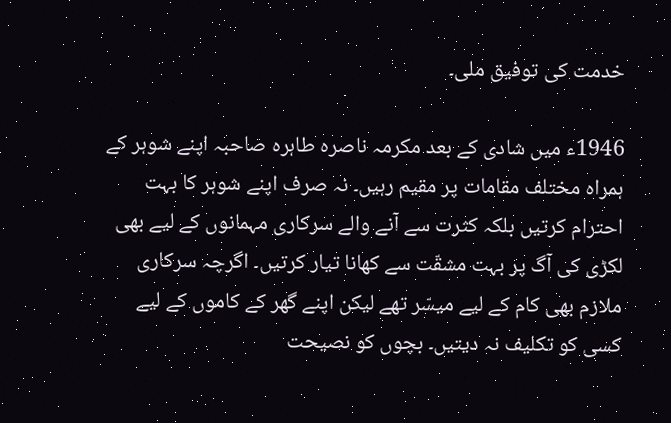خدمت کی توفیق ملی۔

1946ء میں شادی کے بعد مکرمہ ناصرہ طاہرہ صاحبہ اپنے شوہر کے ہمراہ مختلف مقامات پر مقیم رہیں۔ نہ صرف اپنے شوہر کا بہت احترام کرتیں بلکہ کثرت سے آنے والے سرکاری مہمانوں کے لیے بھی لکڑی کی آگ پر بہت مشقّت سے کھانا تیار کرتیں۔ اگرچہ سرکاری ملازم بھی کام کے لیے میسّر تھے لیکن اپنے گھر کے کاموں کے لیے کسی کو تکلیف نہ دیتیں۔ بچوں کو نصیحت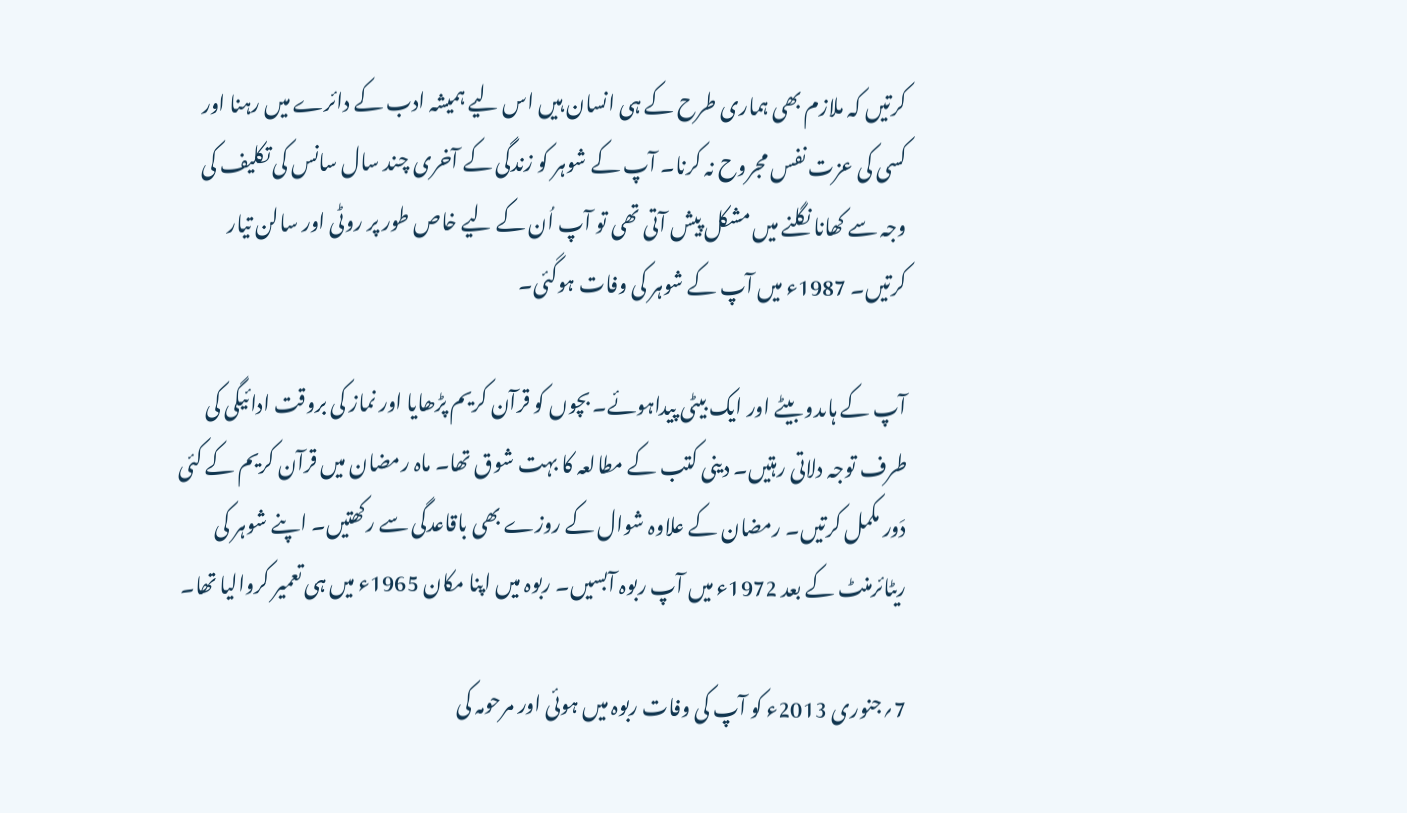کرتیں کہ ملازم بھی ہماری طرح کے ہی انسان ہیں اس لیے ہمیشہ ادب کے دائرے میں رہنا اور کسی کی عزت نفس مجروح نہ کرنا۔ آپ کے شوہر کو زندگی کے آخری چند سال سانس کی تکلیف کی وجہ سے کھانا نگلنے میں مشکل پیش آتی تھی تو آپ اُن کے لیے خاص طور پر روٹی اور سالن تیار کرتیں۔ 1987ء میں آپ کے شوہر کی وفات ہوگئی۔

آپ کے ہاںدو بیٹے اور ایک بیٹی پیداہوئے۔ بچوں کو قرآن کریم پڑھایا اور نماز کی بروقت ادائیگی کی طرف توجہ دلاتی رہتیں۔ دینی کتب کے مطالعہ کا بہت شوق تھا۔ ماہ رمضان میں قرآن کریم کے کئی دَور مکمل کرتیں۔ رمضان کے علاوہ شوال کے روزے بھی باقاعدگی سے رکھتیں۔ اپنے شوہر کی ریٹائرمنٹ کے بعد 1972ء میں آپ ربوہ آبسیں۔ ربوہ میں اپنا مکان 1965ء میں ہی تعمیر کروالیا تھا۔

7؍جنوری 2013ء کو آپ کی وفات ربوہ میں ہوئی اور مرحومہ کی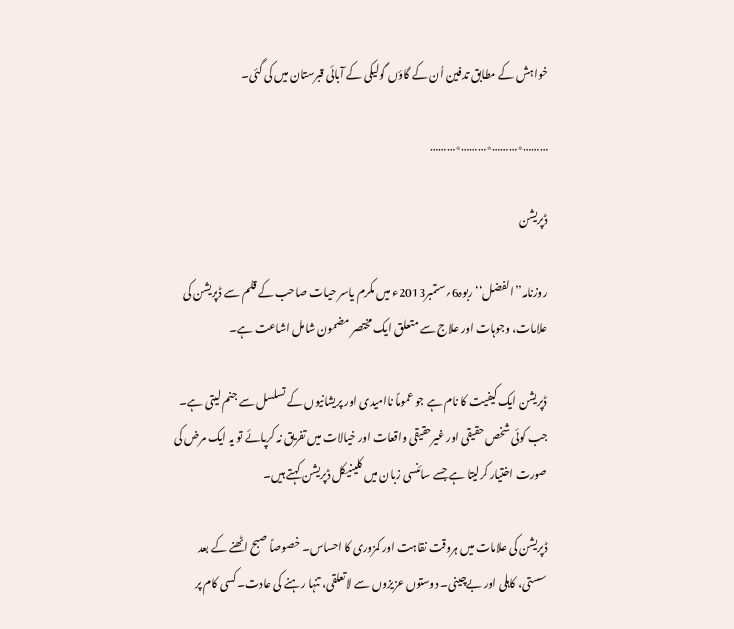خواہش کے مطابق تدفین اُن کے گاؤں گولیکی کے آبائی قبرستان میں کی گئی۔

………٭………٭………٭………

ڈپریشن

روزنامہ’’الفضل‘‘ربوہ6؍ستمبر2013ء میں مکرم یاسر حیات صاحب کے قلم سے ڈپریشن کی علامات، وجوہات اور علاج سے متعلق ایک مختصر مضمون شامل اشاعت ہے۔

ڈپریشن ایک کیفیت کا نام ہے جو عموماً ناامیدی اور پریشانیوں کے تسلسل سے جنم لیتی ہے۔ جب کوئی شخص حقیقی اور غیرحقیقی واقعات اور خیالات میں تفریق نہ کرپائے تو یہ ایک مرض کی صورت اختیار کرلیتا ہے جسے سائنسی زبان میں کلینیکل ڈپریشن کہتے ہیں۔

ڈپریشن کی علامات میں ہروقت نقاہت اور کمزوری کا احساس۔ خصوصاً صبح اٹھنے کے بعد سستی، کاہلی اور بےچینی۔ دوستوں عزیزوں سے لاتعلقی، تنہا رہنے کی عادت۔ کسی کام پر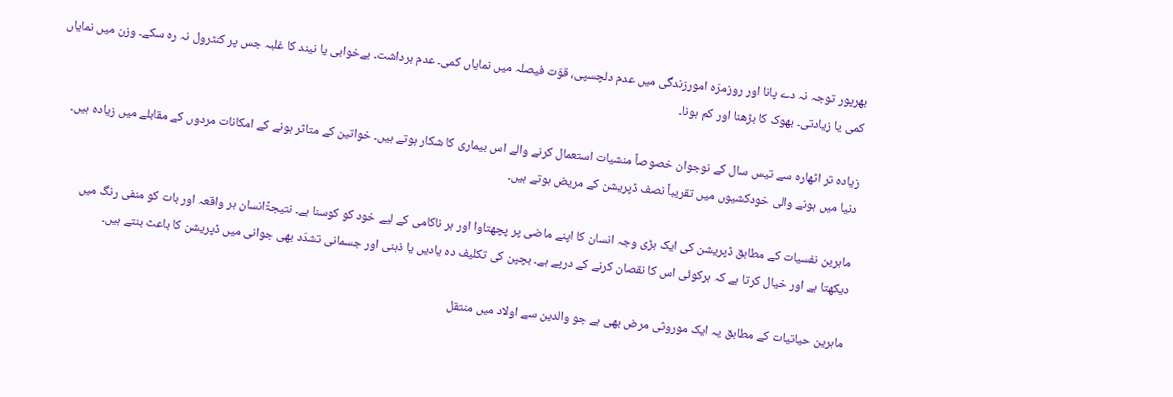بھرپور توجہ نہ دے پانا اور روزمرّہ امورزندگی میں عدم دلچسپی، قوّت فیصلہ میں نمایاں کمی۔ عدم برداشت۔ بےخوابی یا نیند کا غلبہ جس پر کنٹرول نہ رہ سکے۔ وزن میں نمایاں کمی یا زیادتی۔ بھوک کا بڑھنا اور کم ہونا۔

زیادہ تر اٹھارہ سے تیس سال کے نوجوان خصوصاً منشیات استعمال کرنے والے اس بیماری کا شکار ہوتے ہیں۔ خواتین کے متاثر ہونے کے امکانات مردوں کے مقابلے میں زیادہ ہیں۔ دنیا میں ہونے والی خودکشیوں میں تقریباً نصف ڈپریشن کے مریض ہوتے ہیں۔

ماہرین نفسیات کے مطابق ڈپریشن کی ایک بڑی وجہ انسان کا اپنے ماضی پر پچھتاوا اور ہر ناکامی کے لیے خود کو کوسنا ہے۔ نتیجۃًانسان ہر واقعہ اور بات کو منفی رنگ میں دیکھتا ہے اور خیال کرتا ہے کہ ہرکوئی اس کا نقصان کرنے کے درپے ہے۔ بچپن کی تکلیف دہ یادیں یا ذہنی اور جسمانی تشدّد بھی جوانی میں ڈپریشن کا باعث بنتے ہیں۔

ماہرین حیاتیات کے مطابق یہ ایک موروثی مرض بھی ہے جو والدین سے اولاد میں منتقل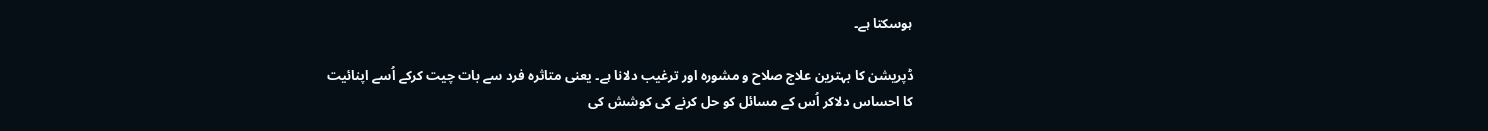ہوسکتا ہے۔

ڈپریشن کا بہترین علاج صلاح و مشورہ اور ترغیب دلانا ہے۔ یعنی متاثرہ فرد سے بات چیت کرکے اُسے اپنائیت کا احساس دلاکر اُس کے مسائل کو حل کرنے کی کوشش کی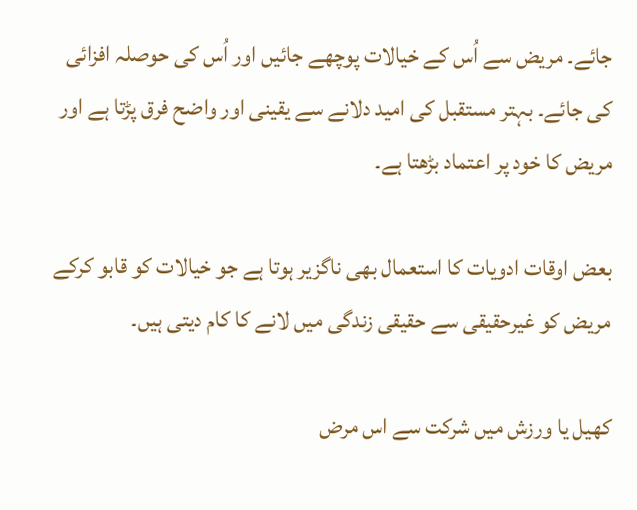جائے۔ مریض سے اُس کے خیالات پوچھے جائیں اور اُس کی حوصلہ افزائی کی جائے۔ بہتر مستقبل کی امید دلانے سے یقینی اور واضح فرق پڑتا ہے اور مریض کا خود پر اعتماد بڑھتا ہے۔

بعض اوقات ادویات کا استعمال بھی ناگزیر ہوتا ہے جو خیالات کو قابو کرکے مریض کو غیرحقیقی سے حقیقی زندگی میں لانے کا کام دیتی ہیں۔

کھیل یا ورزش میں شرکت سے اس مرض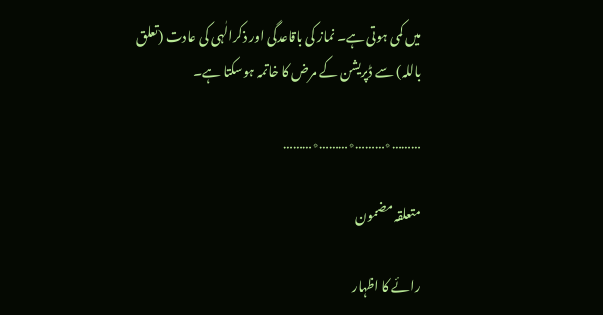میں کمی ہوتی ہے۔ نماز کی باقاعدگی اور ذکرالٰہی کی عادت (تعلق باللہ) سے ڈپریشن کے مرض کا خاتمہ ہوسکتا ہے۔

………٭………٭………٭………

متعلقہ مضمون

رائے کا اظہار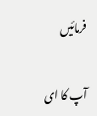فرمائیں

آپ کا ای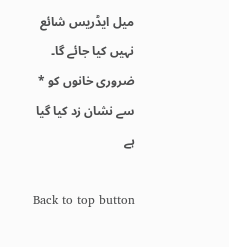میل ایڈریس شائع نہیں کیا جائے گا۔ ضروری خانوں کو * سے نشان زد کیا گیا ہے

Back to top button